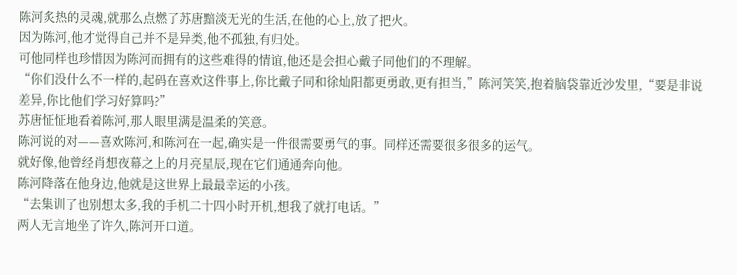陈河炙热的灵魂,就那么点燃了苏唐黯淡无光的生活,在他的心上,放了把火。
因为陈河,他才觉得自己并不是异类,他不孤独,有归处。
可他同样也珍惜因为陈河而拥有的这些难得的情谊,他还是会担心戴子同他们的不理解。
“你们没什么不一样的,起码在喜欢这件事上,你比戴子同和徐灿阳都更勇敢,更有担当,”陈河笑笑,抱着脑袋靠近沙发里,“要是非说差异,你比他们学习好算吗?”
苏唐怔怔地看着陈河,那人眼里满是温柔的笑意。
陈河说的对——喜欢陈河,和陈河在一起,确实是一件很需要勇气的事。同样还需要很多很多的运气。
就好像,他曾经肖想夜幕之上的月亮星辰,现在它们通通奔向他。
陈河降落在他身边,他就是这世界上最最幸运的小孩。
“去集训了也别想太多,我的手机二十四小时开机,想我了就打电话。”
两人无言地坐了许久,陈河开口道。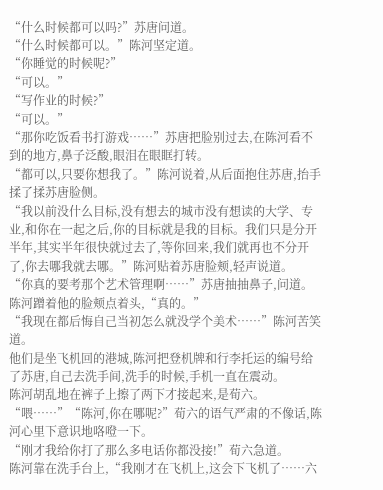“什么时候都可以吗?”苏唐问道。
“什么时候都可以。”陈河坚定道。
“你睡觉的时候呢?”
“可以。”
“写作业的时候?”
“可以。”
“那你吃饭看书打游戏……”苏唐把脸别过去,在陈河看不到的地方,鼻子泛酸,眼泪在眼眶打转。
“都可以,只要你想我了。”陈河说着,从后面抱住苏唐,抬手揉了揉苏唐脸侧。
“我以前没什么目标,没有想去的城市没有想读的大学、专业,和你在一起之后,你的目标就是我的目标。我们只是分开半年,其实半年很快就过去了,等你回来,我们就再也不分开了,你去哪我就去哪。”陈河贴着苏唐脸颊,轻声说道。
“你真的要考那个艺术管理啊……”苏唐抽抽鼻子,问道。
陈河蹭着他的脸颊点着头,“真的。”
“我现在都后悔自己当初怎么就没学个美术……”陈河苦笑道。
他们是坐飞机回的港城,陈河把登机牌和行李托运的编号给了苏唐,自己去洗手间,洗手的时候,手机一直在震动。
陈河胡乱地在裤子上擦了两下才接起来,是荀六。
“喂……”“陈河,你在哪呢?”荀六的语气严肃的不像话,陈河心里下意识地咯噔一下。
“刚才我给你打了那么多电话你都没接!”荀六急道。
陈河靠在洗手台上,“我刚才在飞机上,这会下飞机了……六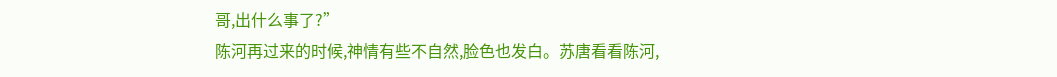哥,出什么事了?”
陈河再过来的时候,神情有些不自然,脸色也发白。苏唐看看陈河,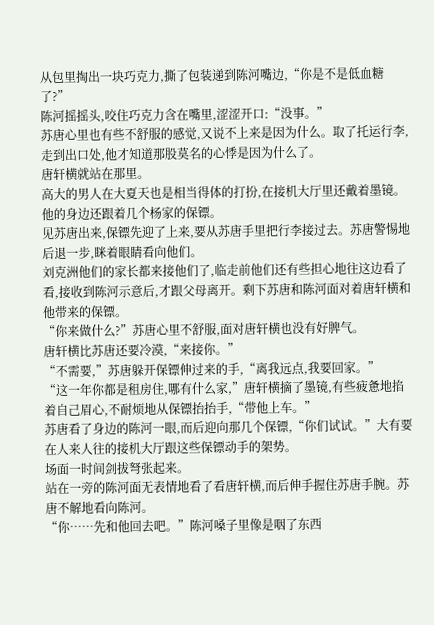从包里掏出一块巧克力,撕了包装递到陈河嘴边,“你是不是低血糖了?”
陈河摇摇头,咬住巧克力含在嘴里,涩涩开口:“没事。”
苏唐心里也有些不舒服的感觉,又说不上来是因为什么。取了托运行李,走到出口处,他才知道那股莫名的心悸是因为什么了。
唐轩横就站在那里。
高大的男人在大夏天也是相当得体的打扮,在接机大厅里还戴着墨镜。他的身边还跟着几个杨家的保镖。
见苏唐出来,保镖先迎了上来,要从苏唐手里把行李接过去。苏唐警惕地后退一步,眯着眼睛看向他们。
刘克洲他们的家长都来接他们了,临走前他们还有些担心地往这边看了看,接收到陈河示意后,才跟父母离开。剩下苏唐和陈河面对着唐轩横和他带来的保镖。
“你来做什么?”苏唐心里不舒服,面对唐轩横也没有好脾气。
唐轩横比苏唐还要冷漠,“来接你。”
“不需要,”苏唐躲开保镖伸过来的手,“离我远点,我要回家。”
“这一年你都是租房住,哪有什么家,”唐轩横摘了墨镜,有些疲惫地掐着自己眉心,不耐烦地从保镖抬抬手,“带他上车。”
苏唐看了身边的陈河一眼,而后迎向那几个保镖,“你们试试。”大有要在人来人往的接机大厅跟这些保镖动手的架势。
场面一时间剑拔弩张起来。
站在一旁的陈河面无表情地看了看唐轩横,而后伸手握住苏唐手腕。苏唐不解地看向陈河。
“你……先和他回去吧。”陈河嗓子里像是咽了东西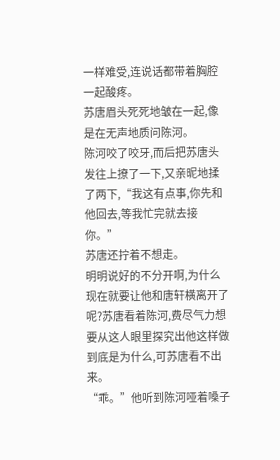一样难受,连说话都带着胸腔一起酸疼。
苏唐眉头死死地皱在一起,像是在无声地质问陈河。
陈河咬了咬牙,而后把苏唐头发往上撩了一下,又亲昵地揉了两下,“我这有点事,你先和他回去,等我忙完就去接你。”
苏唐还拧着不想走。
明明说好的不分开啊,为什么现在就要让他和唐轩横离开了呢?苏唐看着陈河,费尽气力想要从这人眼里探究出他这样做到底是为什么,可苏唐看不出来。
“乖。”他听到陈河哑着嗓子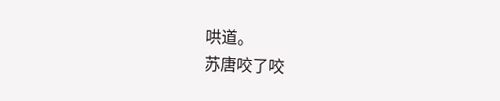哄道。
苏唐咬了咬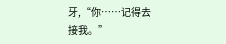牙,“你……记得去接我。”